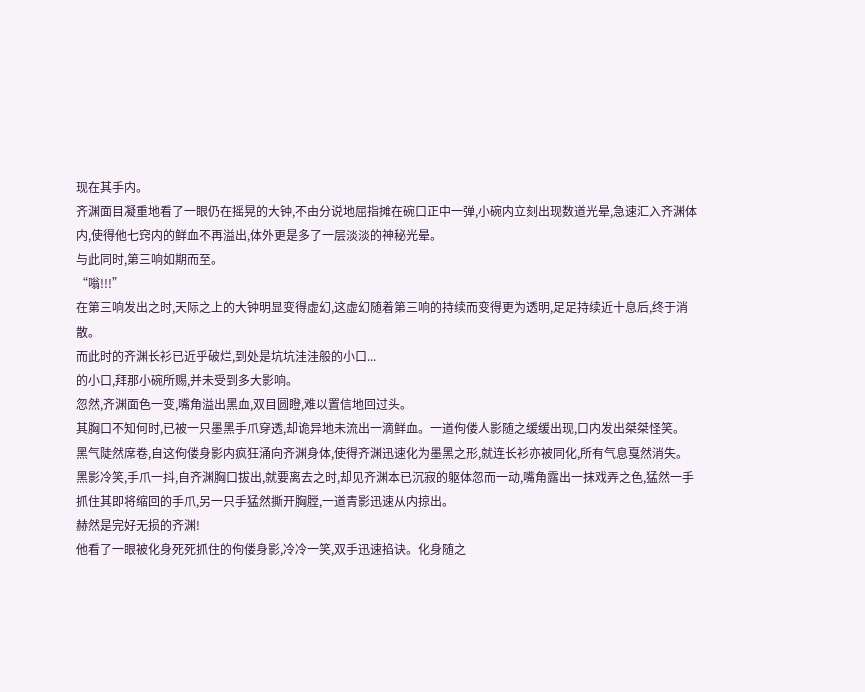现在其手内。
齐渊面目凝重地看了一眼仍在摇晃的大钟,不由分说地屈指摊在碗口正中一弹,小碗内立刻出现数道光晕,急速汇入齐渊体内,使得他七窍内的鲜血不再溢出,体外更是多了一层淡淡的神秘光晕。
与此同时,第三响如期而至。
“嗡!!!”
在第三响发出之时,天际之上的大钟明显变得虚幻,这虚幻随着第三响的持续而变得更为透明,足足持续近十息后,终于消散。
而此时的齐渊长衫已近乎破烂,到处是坑坑洼洼般的小口...
的小口,拜那小碗所赐,并未受到多大影响。
忽然,齐渊面色一变,嘴角溢出黑血,双目圆瞪,难以置信地回过头。
其胸口不知何时,已被一只墨黑手爪穿透,却诡异地未流出一滴鲜血。一道佝偻人影随之缓缓出现,口内发出桀桀怪笑。
黑气陡然席卷,自这佝偻身影内疯狂涌向齐渊身体,使得齐渊迅速化为墨黑之形,就连长衫亦被同化,所有气息戛然消失。
黑影冷笑,手爪一抖,自齐渊胸口拔出,就要离去之时,却见齐渊本已沉寂的躯体忽而一动,嘴角露出一抹戏弄之色,猛然一手抓住其即将缩回的手爪,另一只手猛然撕开胸膛,一道青影迅速从内掠出。
赫然是完好无损的齐渊!
他看了一眼被化身死死抓住的佝偻身影,冷冷一笑,双手迅速掐诀。化身随之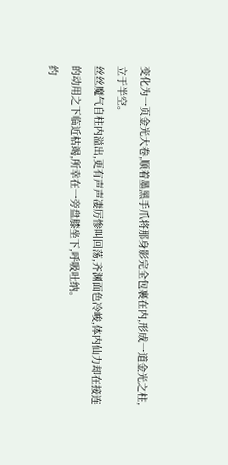变化为一页金光大卷,顺着墨黑手爪将那身影完全包裹在内,形成一道金光之柱,立于半空。
丝丝魔气自柱内溢出,更有声声凄厉惨叫回荡,齐渊面色冷峻,体内仙力却在接连的动用之下临近枯竭,所幸在一旁盘膝坐下,呼吸吐纳。
约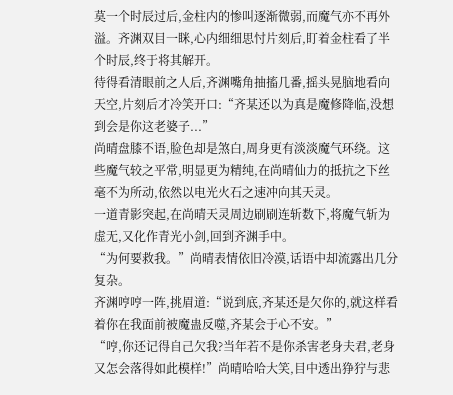莫一个时辰过后,金柱内的惨叫逐渐微弱,而魔气亦不再外溢。齐渊双目一眯,心内细细思忖片刻后,盯着金柱看了半个时辰,终于将其解开。
待得看清眼前之人后,齐渊嘴角抽搐几番,摇头晃脑地看向天空,片刻后才冷笑开口:“齐某还以为真是魔修降临,没想到会是你这老婆子...”
尚晴盘膝不语,脸色却是煞白,周身更有淡淡魔气环绕。这些魔气较之平常,明显更为精纯,在尚晴仙力的抵抗之下丝毫不为所动,依然以电光火石之速冲向其天灵。
一道青影突起,在尚晴天灵周边刷刷连斩数下,将魔气斩为虚无,又化作青光小剑,回到齐渊手中。
“为何要救我。”尚晴表情依旧冷漠,话语中却流露出几分复杂。
齐渊哼哼一阵,挑眉道:“说到底,齐某还是欠你的,就这样看着你在我面前被魔蛊反噬,齐某会于心不安。”
“哼,你还记得自己欠我?当年若不是你杀害老身夫君,老身又怎会落得如此模样!”尚晴哈哈大笑,目中透出狰狞与悲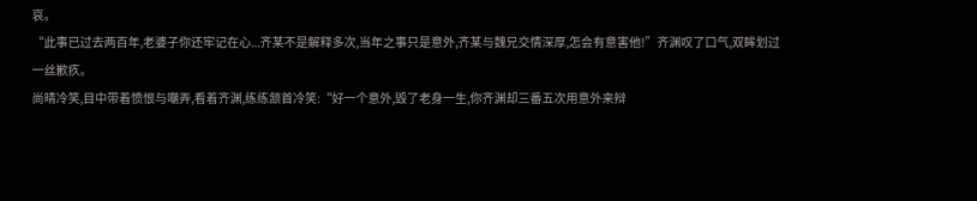哀。
“此事已过去两百年,老婆子你还牢记在心...齐某不是解释多次,当年之事只是意外,齐某与魏兄交情深厚,怎会有意害他!”齐渊叹了口气,双眸划过一丝歉疚。
尚晴冷笑,目中带着愤恨与嘲弄,看着齐渊,练练颔首冷笑:“好一个意外,毁了老身一生,你齐渊却三番五次用意外来辩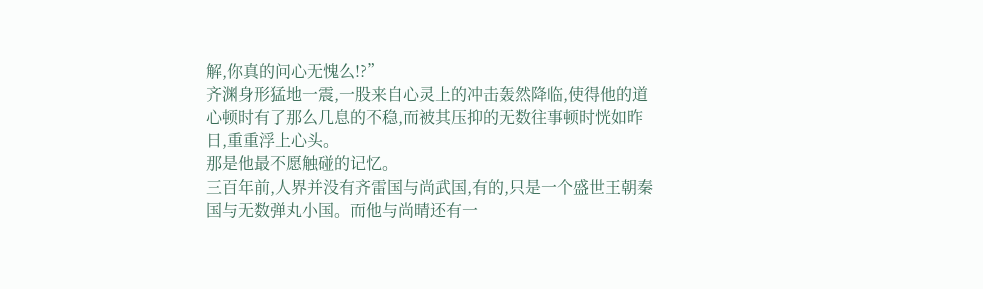解,你真的问心无愧么!?”
齐渊身形猛地一震,一股来自心灵上的冲击轰然降临,使得他的道心顿时有了那么几息的不稳,而被其压抑的无数往事顿时恍如昨日,重重浮上心头。
那是他最不愿触碰的记忆。
三百年前,人界并没有齐雷国与尚武国,有的,只是一个盛世王朝秦国与无数弹丸小国。而他与尚晴还有一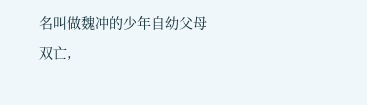名叫做魏冲的少年自幼父母双亡,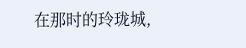在那时的玲珑城,